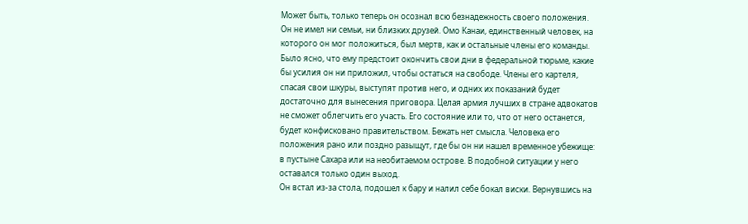Может быть, только теперь он осознал всю безнадежность своего положения. Он не имел ни семьи, ни близких друзей. Омо Канаи, единственный человек, на которого он мог положиться, был мертв, как и остальные члены его команды. Было ясно, что ему предстоит окончить свои дни в федеральной тюрьме, какие бы усилия он ни приложил, чтобы остаться на свободе. Члены его картеля, спасая свои шкуры, выступят против него, и одних их показаний будет достаточно для вынесения приговора. Целая армия лучших в стране адвокатов не сможет облегчить его участь. Его состояние или то, что от него останется, будет конфисковано правительством. Бежать нет смысла. Человека его положения рано или поздно разыщут, где бы он ни нашел временное убежище: в пустыне Сахара или на необитаемом острове. В подобной ситуации у него оставался только один выход.
Он встал из-за стола, подошел к бару и налил себе бокал виски. Вернувшись на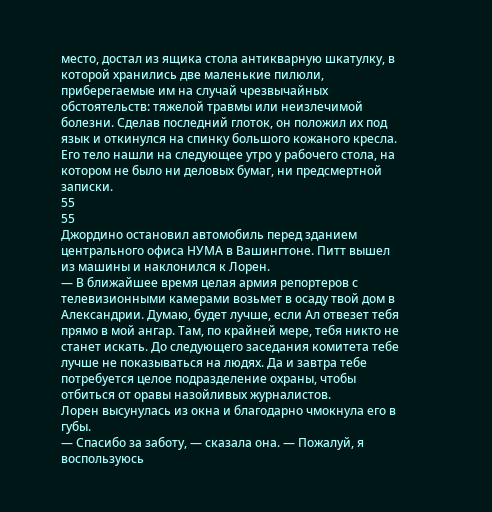место, достал из ящика стола антикварную шкатулку, в которой хранились две маленькие пилюли, приберегаемые им на случай чрезвычайных обстоятельств: тяжелой травмы или неизлечимой болезни. Сделав последний глоток, он положил их под язык и откинулся на спинку большого кожаного кресла.
Его тело нашли на следующее утро у рабочего стола, на котором не было ни деловых бумаг, ни предсмертной записки.
55
55
Джордино остановил автомобиль перед зданием центрального офиса НУМА в Вашингтоне. Питт вышел из машины и наклонился к Лорен.
— В ближайшее время целая армия репортеров с телевизионными камерами возьмет в осаду твой дом в Александрии. Думаю, будет лучше, если Ал отвезет тебя прямо в мой ангар. Там, по крайней мере, тебя никто не станет искать. До следующего заседания комитета тебе лучше не показываться на людях. Да и завтра тебе потребуется целое подразделение охраны, чтобы отбиться от оравы назойливых журналистов.
Лорен высунулась из окна и благодарно чмокнула его в губы.
— Спасибо за заботу, — сказала она. — Пожалуй, я воспользуюсь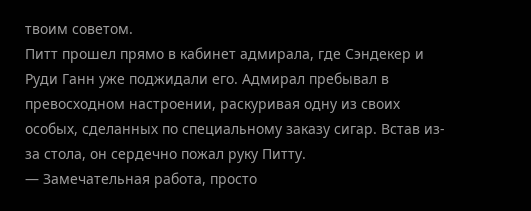твоим советом.
Питт прошел прямо в кабинет адмирала, где Сэндекер и Руди Ганн уже поджидали его. Адмирал пребывал в превосходном настроении, раскуривая одну из своих особых, сделанных по специальному заказу сигар. Встав из-за стола, он сердечно пожал руку Питту.
— Замечательная работа, просто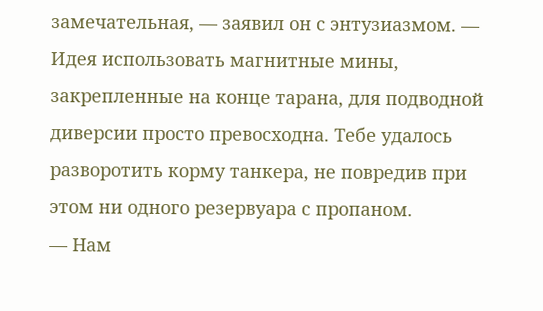замечательная, — заявил он с энтузиазмом. — Идея использовать магнитные мины, закрепленные на конце тарана, для подводной диверсии просто превосходна. Тебе удалось разворотить корму танкера, не повредив при этом ни одного резервуара с пропаном.
— Нам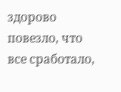здорово повезло, что все сработало,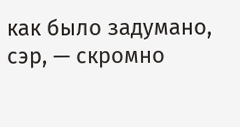как было задумано, сэр, — скромно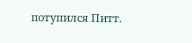потупился Питт.